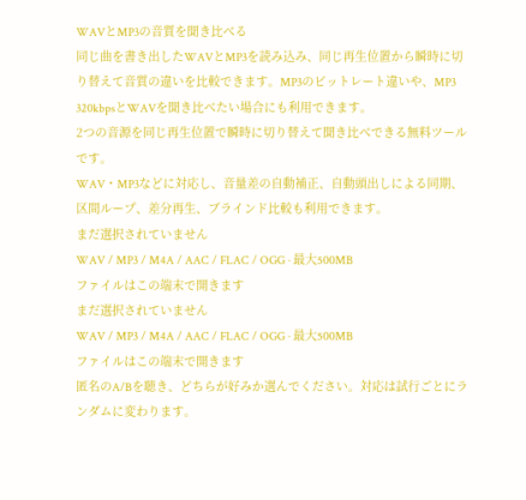WAVとMP3の音質を聞き比べる
同じ曲を書き出したWAVとMP3を読み込み、同じ再生位置から瞬時に切り替えて音質の違いを比較できます。MP3のビットレート違いや、MP3 320kbpsとWAVを聞き比べたい場合にも利用できます。
2つの音源を同じ再生位置で瞬時に切り替えて聞き比べできる無料ツールです。
WAV・MP3などに対応し、音量差の自動補正、自動頭出しによる同期、区間ループ、差分再生、ブラインド比較も利用できます。
まだ選択されていません
WAV / MP3 / M4A / AAC / FLAC / OGG · 最大500MB
ファイルはこの端末で開きます
まだ選択されていません
WAV / MP3 / M4A / AAC / FLAC / OGG · 最大500MB
ファイルはこの端末で開きます
匿名のA/Bを聴き、どちらが好みか選んでください。対応は試行ごとにランダムに変わります。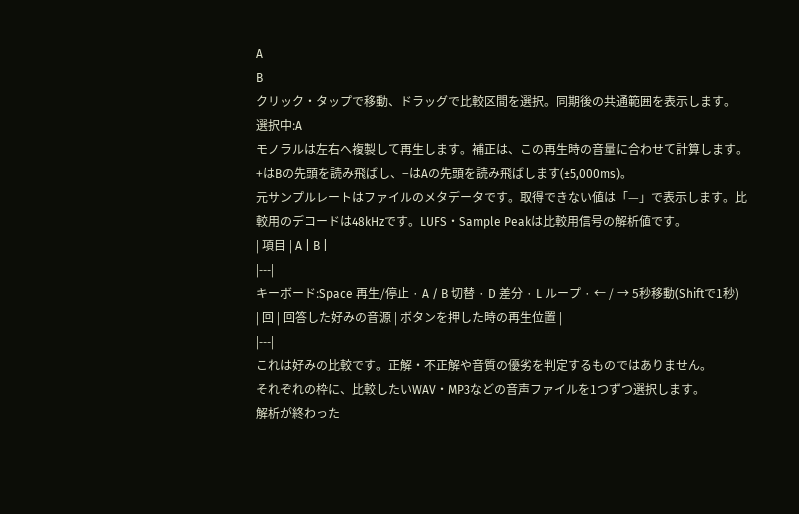A
B
クリック・タップで移動、ドラッグで比較区間を選択。同期後の共通範囲を表示します。
選択中:A
モノラルは左右へ複製して再生します。補正は、この再生時の音量に合わせて計算します。
+はBの先頭を読み飛ばし、−はAの先頭を読み飛ばします(±5,000ms)。
元サンプルレートはファイルのメタデータです。取得できない値は「—」で表示します。比較用のデコードは48kHzです。LUFS・Sample Peakは比較用信号の解析値です。
| 項目 | A | B |
|---|
キーボード:Space 再生/停止 · A / B 切替 · D 差分 · L ループ · ← / → 5秒移動(Shiftで1秒)
| 回 | 回答した好みの音源 | ボタンを押した時の再生位置 |
|---|
これは好みの比較です。正解・不正解や音質の優劣を判定するものではありません。
それぞれの枠に、比較したいWAV・MP3などの音声ファイルを1つずつ選択します。
解析が終わった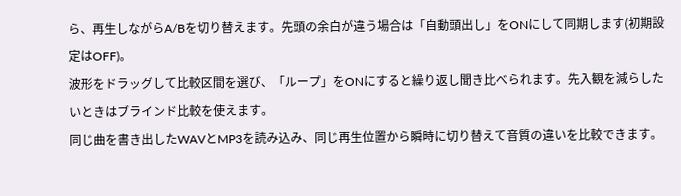ら、再生しながらA/Bを切り替えます。先頭の余白が違う場合は「自動頭出し」をONにして同期します(初期設定はOFF)。
波形をドラッグして比較区間を選び、「ループ」をONにすると繰り返し聞き比べられます。先入観を減らしたいときはブラインド比較を使えます。
同じ曲を書き出したWAVとMP3を読み込み、同じ再生位置から瞬時に切り替えて音質の違いを比較できます。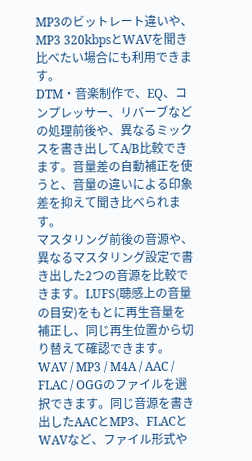MP3のビットレート違いや、MP3 320kbpsとWAVを聞き比べたい場合にも利用できます。
DTM・音楽制作で、EQ、コンプレッサー、リバーブなどの処理前後や、異なるミックスを書き出してA/B比較できます。音量差の自動補正を使うと、音量の違いによる印象差を抑えて聞き比べられます。
マスタリング前後の音源や、異なるマスタリング設定で書き出した2つの音源を比較できます。LUFS(聴感上の音量の目安)をもとに再生音量を補正し、同じ再生位置から切り替えて確認できます。
WAV / MP3 / M4A / AAC / FLAC / OGGのファイルを選択できます。同じ音源を書き出したAACとMP3、FLACとWAVなど、ファイル形式や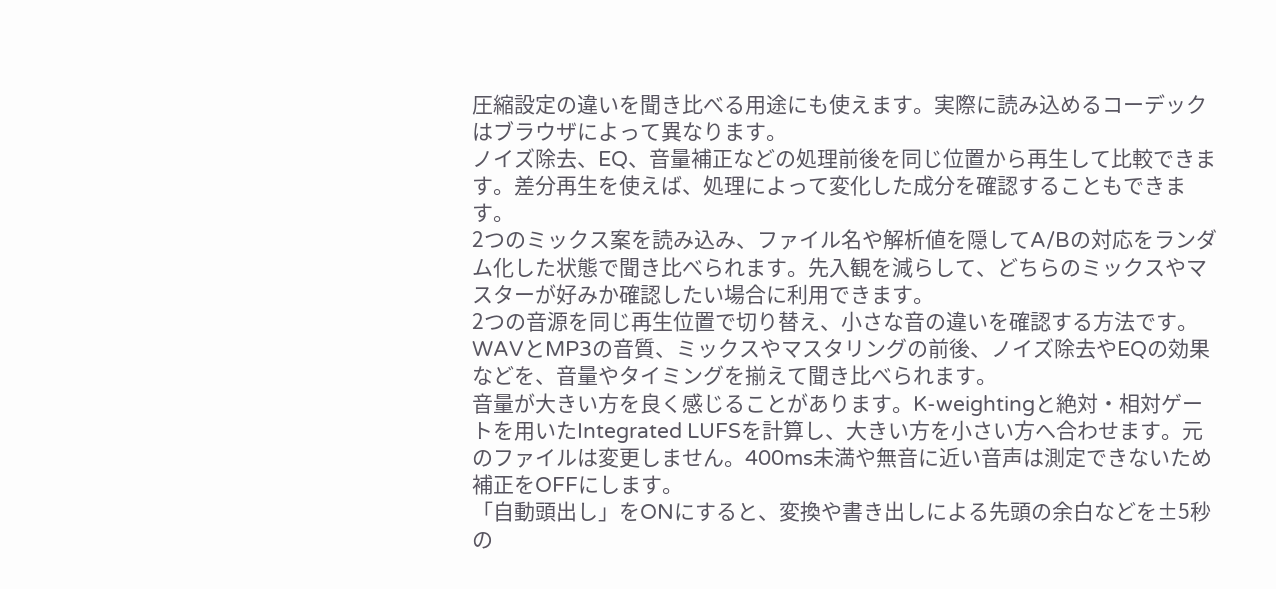圧縮設定の違いを聞き比べる用途にも使えます。実際に読み込めるコーデックはブラウザによって異なります。
ノイズ除去、EQ、音量補正などの処理前後を同じ位置から再生して比較できます。差分再生を使えば、処理によって変化した成分を確認することもできます。
2つのミックス案を読み込み、ファイル名や解析値を隠してA/Bの対応をランダム化した状態で聞き比べられます。先入観を減らして、どちらのミックスやマスターが好みか確認したい場合に利用できます。
2つの音源を同じ再生位置で切り替え、小さな音の違いを確認する方法です。WAVとMP3の音質、ミックスやマスタリングの前後、ノイズ除去やEQの効果などを、音量やタイミングを揃えて聞き比べられます。
音量が大きい方を良く感じることがあります。K-weightingと絶対・相対ゲートを用いたIntegrated LUFSを計算し、大きい方を小さい方へ合わせます。元のファイルは変更しません。400ms未満や無音に近い音声は測定できないため補正をOFFにします。
「自動頭出し」をONにすると、変換や書き出しによる先頭の余白などを±5秒の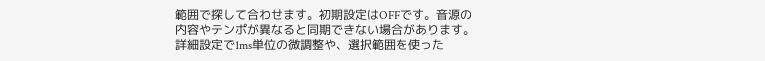範囲で探して合わせます。初期設定はOFFです。音源の内容やテンポが異なると同期できない場合があります。詳細設定で1ms単位の微調整や、選択範囲を使った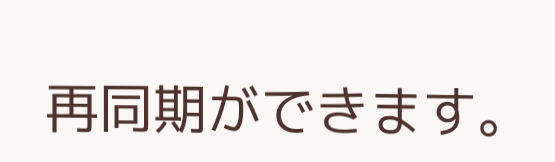再同期ができます。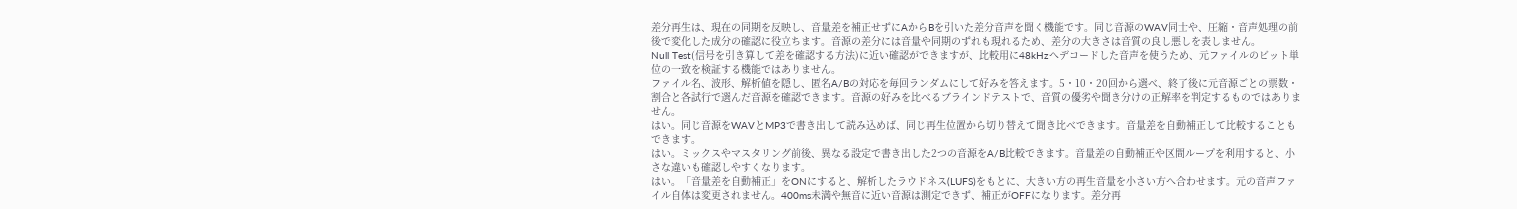差分再生は、現在の同期を反映し、音量差を補正せずにAからBを引いた差分音声を聞く機能です。同じ音源のWAV同士や、圧縮・音声処理の前後で変化した成分の確認に役立ちます。音源の差分には音量や同期のずれも現れるため、差分の大きさは音質の良し悪しを表しません。
Null Test(信号を引き算して差を確認する方法)に近い確認ができますが、比較用に48kHzへデコードした音声を使うため、元ファイルのビット単位の一致を検証する機能ではありません。
ファイル名、波形、解析値を隠し、匿名A/Bの対応を毎回ランダムにして好みを答えます。5・10・20回から選べ、終了後に元音源ごとの票数・割合と各試行で選んだ音源を確認できます。音源の好みを比べるブラインドテストで、音質の優劣や聞き分けの正解率を判定するものではありません。
はい。同じ音源をWAVとMP3で書き出して読み込めば、同じ再生位置から切り替えて聞き比べできます。音量差を自動補正して比較することもできます。
はい。ミックスやマスタリング前後、異なる設定で書き出した2つの音源をA/B比較できます。音量差の自動補正や区間ループを利用すると、小さな違いも確認しやすくなります。
はい。「音量差を自動補正」をONにすると、解析したラウドネス(LUFS)をもとに、大きい方の再生音量を小さい方へ合わせます。元の音声ファイル自体は変更されません。400ms未満や無音に近い音源は測定できず、補正がOFFになります。差分再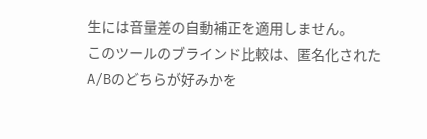生には音量差の自動補正を適用しません。
このツールのブラインド比較は、匿名化されたA/Bのどちらが好みかを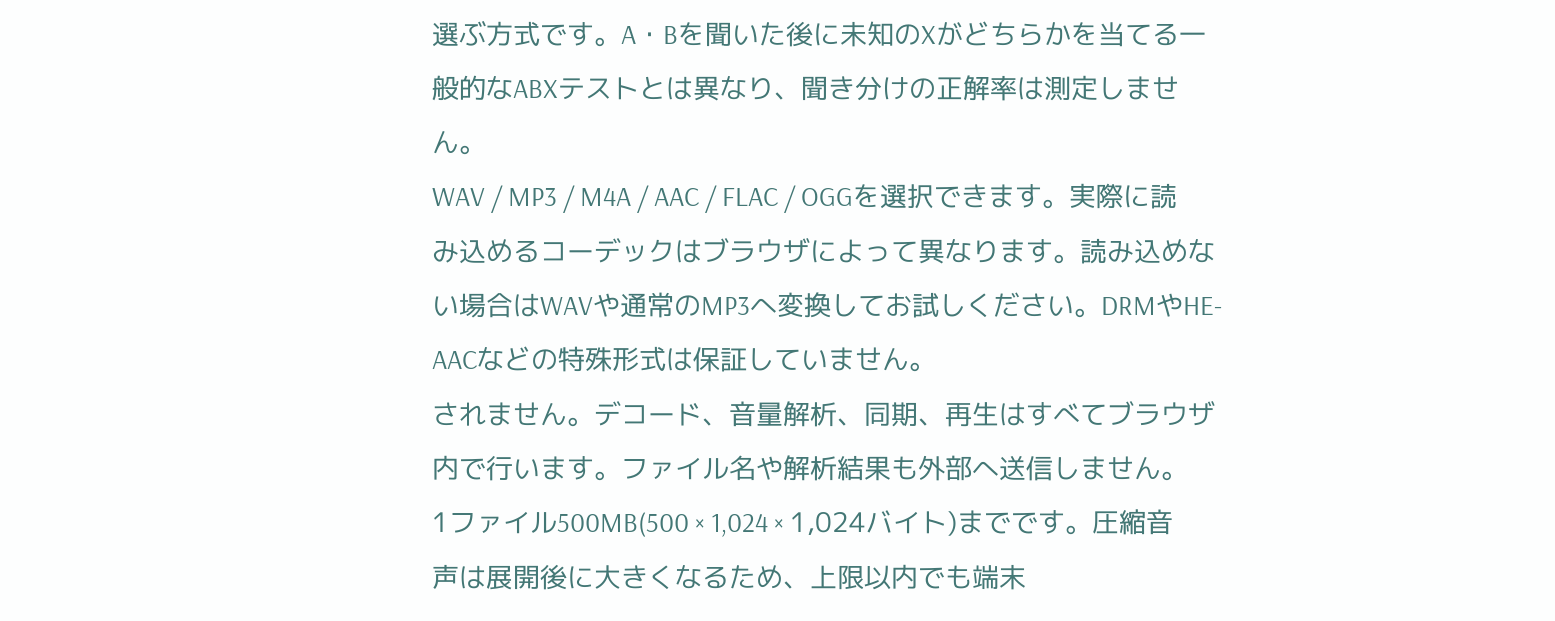選ぶ方式です。A・Bを聞いた後に未知のXがどちらかを当てる一般的なABXテストとは異なり、聞き分けの正解率は測定しません。
WAV / MP3 / M4A / AAC / FLAC / OGGを選択できます。実際に読み込めるコーデックはブラウザによって異なります。読み込めない場合はWAVや通常のMP3へ変換してお試しください。DRMやHE-AACなどの特殊形式は保証していません。
されません。デコード、音量解析、同期、再生はすべてブラウザ内で行います。ファイル名や解析結果も外部へ送信しません。
1ファイル500MB(500 × 1,024 × 1,024バイト)までです。圧縮音声は展開後に大きくなるため、上限以内でも端末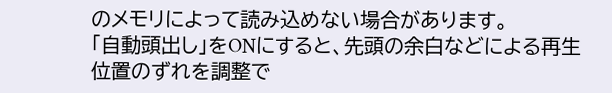のメモリによって読み込めない場合があります。
「自動頭出し」をONにすると、先頭の余白などによる再生位置のずれを調整で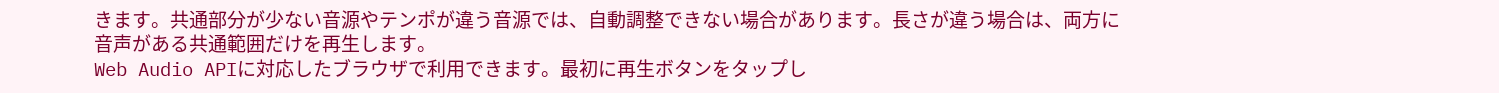きます。共通部分が少ない音源やテンポが違う音源では、自動調整できない場合があります。長さが違う場合は、両方に音声がある共通範囲だけを再生します。
Web Audio APIに対応したブラウザで利用できます。最初に再生ボタンをタップし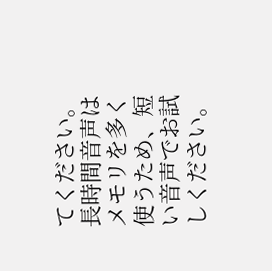てください。長時間音声はメモリを多く使うため、短い音声でお試しください。